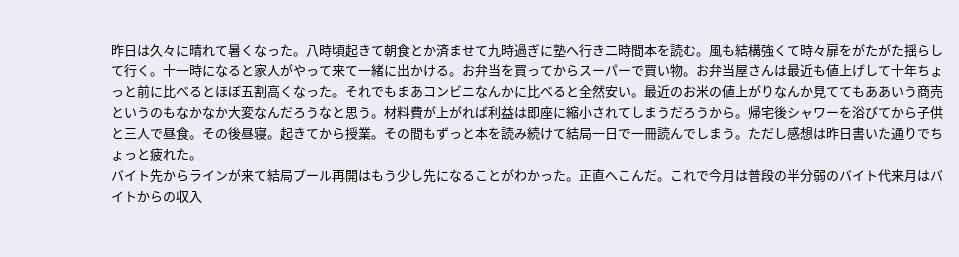昨日は久々に晴れて暑くなった。八時頃起きて朝食とか済ませて九時過ぎに塾へ行き二時間本を読む。風も結構強くて時々扉をがたがた揺らして行く。十一時になると家人がやって来て一緒に出かける。お弁当を買ってからスーパーで買い物。お弁当屋さんは最近も値上げして十年ちょっと前に比べるとほぼ五割高くなった。それでもまあコンビニなんかに比べると全然安い。最近のお米の値上がりなんか見ててもああいう商売というのもなかなか大変なんだろうなと思う。材料費が上がれば利益は即座に縮小されてしまうだろうから。帰宅後シャワーを浴びてから子供と三人で昼食。その後昼寝。起きてから授業。その間もずっと本を読み続けて結局一日で一冊読んでしまう。ただし感想は昨日書いた通りでちょっと疲れた。
バイト先からラインが来て結局プール再開はもう少し先になることがわかった。正直へこんだ。これで今月は普段の半分弱のバイト代来月はバイトからの収入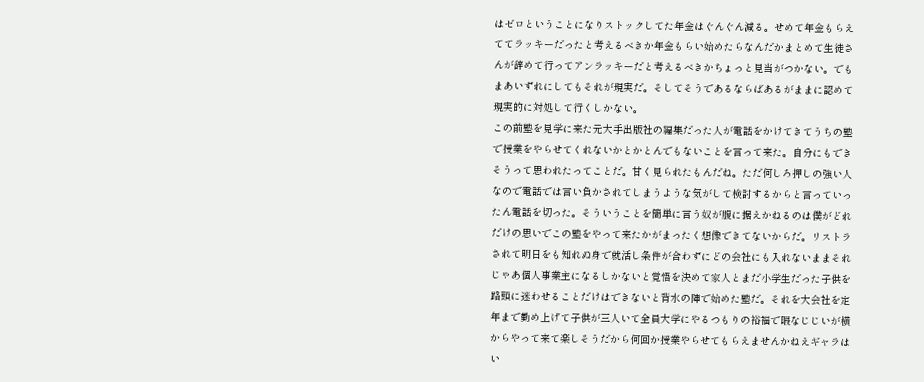はゼロということになりストックしてた年金はぐんぐん減る。せめて年金もらえててラッキーだったと考えるべきか年金もらい始めたらなんだかまとめて生徒さんが辞めて行ってアンラッキーだと考えるべきかちょっと見当がつかない。でもまあいずれにしてもそれが現実だ。そしてそうであるならばあるがままに認めて現実的に対処して行くしかない。
この前塾を見学に来た元大手出版社の編集だった人が電話をかけてきてうちの塾で授業をやらせてくれないかとかとんでもないことを言って来た。自分にもできそうって思われたってことだ。甘く見られたもんだね。ただ何しろ押しの強い人なので電話では言い負かされてしまうような気がして検討するからと言っていったん電話を切った。そういうことを簡単に言う奴が腹に据えかねるのは僕がどれだけの思いでこの塾をやって来たかがまったく想像できてないからだ。リストラされて明日をも知れぬ身で就活し条件が合わずにどの会社にも入れないままそれじゃあ個人事業主になるしかないと覚悟を決めて家人とまだ小学生だった子供を路頭に迷わせることだけはできないと背水の陣で始めた塾だ。それを大会社を定年まで勤め上げて子供が三人いて全員大学にやるつもりの裕福で暇なじじいが横からやって来て楽しそうだから何回か授業やらせてもらえませんかねえギャラはい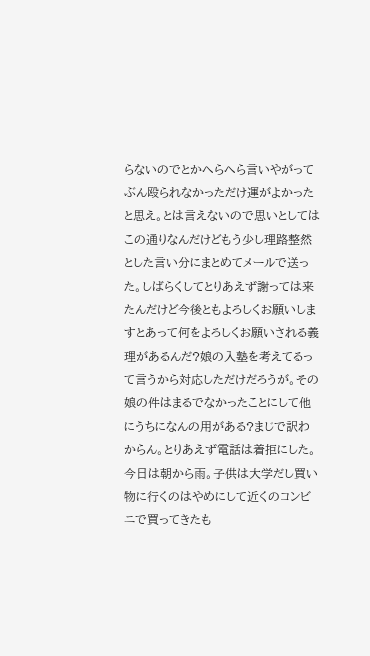らないのでとかへらへら言いやがってぶん殴られなかっただけ運がよかったと思え。とは言えないので思いとしてはこの通りなんだけどもう少し理路整然とした言い分にまとめてメールで送った。しばらくしてとりあえず謝っては来たんだけど今後ともよろしくお願いしますとあって何をよろしくお願いされる義理があるんだ?娘の入塾を考えてるって言うから対応しただけだろうが。その娘の件はまるでなかったことにして他にうちになんの用がある?まじで訳わからん。とりあえず電話は着拒にした。
今日は朝から雨。子供は大学だし買い物に行くのはやめにして近くのコンビニで買ってきたも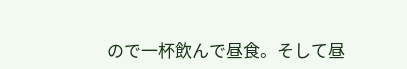ので一杯飲んで昼食。そして昼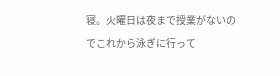寝。火曜日は夜まで授業がないのでこれから泳ぎに行って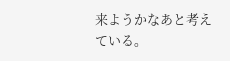来ようかなあと考えている。